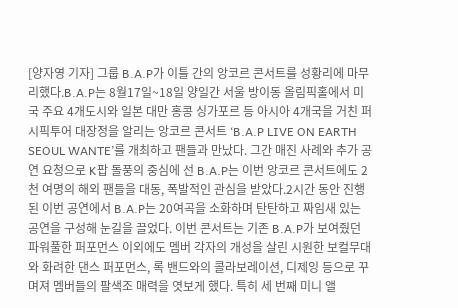[양자영 기자] 그룹 B.A.P가 이틀 간의 앙코르 콘서트를 성황리에 마무리했다.B.A.P는 8월17일~18일 양일간 서울 방이동 올림픽홀에서 미국 주요 4개도시와 일본 대만 홍콩 싱가포르 등 아시아 4개국을 거친 퍼시픽투어 대장정을 알리는 앙코르 콘서트 ‘B.A.P LIVE ON EARTH SEOUL WANTE’를 개최하고 팬들과 만났다. 그간 매진 사례와 추가 공연 요청으로 K팝 돌풍의 중심에 선 B.A.P는 이번 앙코르 콘서트에도 2천 여명의 해외 팬들을 대동, 폭발적인 관심을 받았다.2시간 동안 진행된 이번 공연에서 B.A.P는 20여곡을 소화하며 탄탄하고 짜임새 있는 공연을 구성해 눈길을 끌었다. 이번 콘서트는 기존 B.A.P가 보여줬던 파워풀한 퍼포먼스 이외에도 멤버 각자의 개성을 살린 시원한 보컬무대와 화려한 댄스 퍼포먼스, 록 밴드와의 콜라보레이션, 디제잉 등으로 꾸며져 멤버들의 팔색조 매력을 엿보게 했다. 특히 세 번째 미니 앨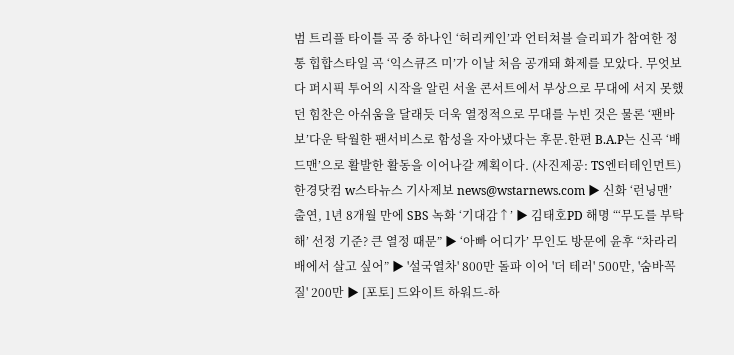범 트리플 타이틀 곡 중 하나인 ‘허리케인’과 언터쳐블 슬리피가 참여한 정통 힙합스타일 곡 ‘익스큐즈 미’가 이날 처음 공개돼 화제를 모았다. 무엇보다 퍼시픽 투어의 시작을 알린 서울 콘서트에서 부상으로 무대에 서지 못했던 힘찬은 아쉬움을 달래듯 더욱 열정적으로 무대를 누빈 것은 물론 ‘팬바보’다운 탁월한 팬서비스로 함성을 자아냈다는 후문.한편 B.A.P는 신곡 ‘배드맨’으로 활발한 활동을 이어나갈 꼐획이다. (사진제공: TS엔터테인먼트)한경닷컴 w스타뉴스 기사제보 news@wstarnews.com ▶ 신화 ‘런닝맨’ 출연, 1년 8개월 만에 SBS 녹화 ‘기대감↑’ ▶ 김태호PD 해명 “‘무도를 부탁해’ 선정 기준? 큰 열정 때문” ▶ ‘아빠 어디가’ 무인도 방문에 윤후 “차라리 배에서 살고 싶어” ▶ '설국열차' 800만 돌파 이어 '더 테러' 500만, '숨바꼭질' 200만 ▶ [포토] 드와이트 하워드-하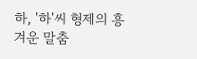하, '하'씨 형제의 흥겨운 말춤